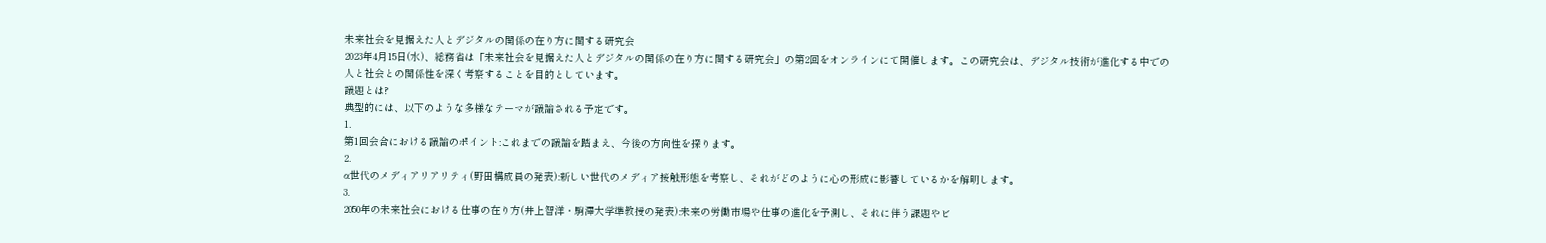未来社会を見据えた人とデジタルの関係の在り方に関する研究会
2023年4月15日(水)、総務省は「未来社会を見据えた人とデジタルの関係の在り方に関する研究会」の第2回をオンラインにて開催します。この研究会は、デジタル技術が進化する中での人と社会との関係性を深く考察することを目的としています。
議題とは?
典型的には、以下のような多様なテーマが議論される予定です。
1.
第1回会合における議論のポイント:これまでの議論を踏まえ、今後の方向性を探ります。
2.
α世代のメディアリアリティ(野田構成員の発表):新しい世代のメディア接触形態を考察し、それがどのように心の形成に影響しているかを解明します。
3.
2050年の未来社会における仕事の在り方(井上智洋・駒澤大学準教授の発表):未来の労働市場や仕事の進化を予測し、それに伴う課題やビ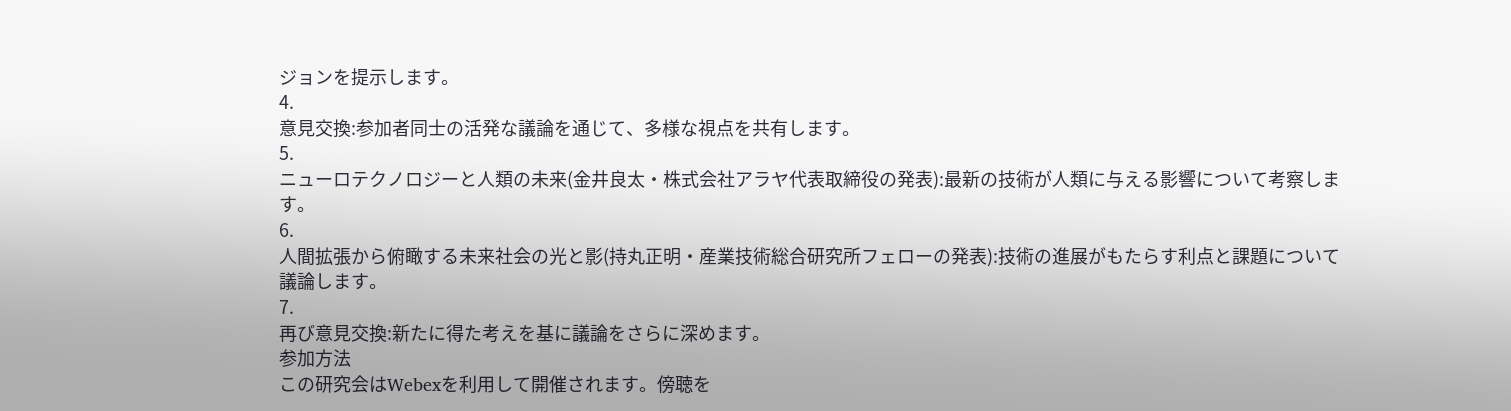ジョンを提示します。
4.
意見交換:参加者同士の活発な議論を通じて、多様な視点を共有します。
5.
ニューロテクノロジーと人類の未来(金井良太・株式会社アラヤ代表取締役の発表):最新の技術が人類に与える影響について考察します。
6.
人間拡張から俯瞰する未来社会の光と影(持丸正明・産業技術総合研究所フェローの発表):技術の進展がもたらす利点と課題について議論します。
7.
再び意見交換:新たに得た考えを基に議論をさらに深めます。
参加方法
この研究会はWebexを利用して開催されます。傍聴を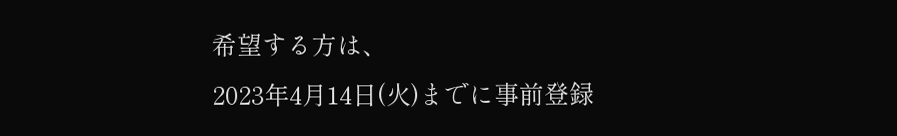希望する方は、
2023年4月14日(火)までに事前登録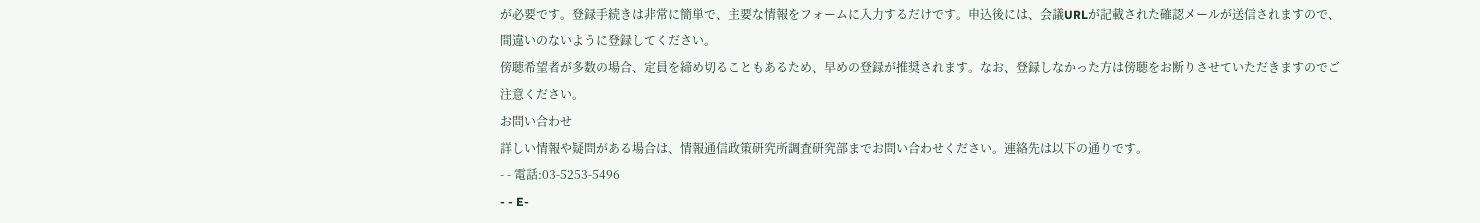が必要です。登録手続きは非常に簡単で、主要な情報をフォームに入力するだけです。申込後には、会議URLが記載された確認メールが送信されますので、間違いのないように登録してください。
傍聴希望者が多数の場合、定員を締め切ることもあるため、早めの登録が推奨されます。なお、登録しなかった方は傍聴をお断りさせていただきますのでご注意ください。
お問い合わせ
詳しい情報や疑問がある場合は、情報通信政策研究所調査研究部までお問い合わせください。連絡先は以下の通りです。
- - 電話:03-5253-5496
- - E-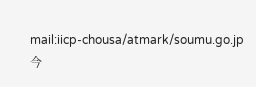mail:iicp-chousa/atmark/soumu.go.jp
今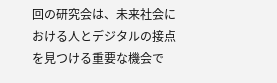回の研究会は、未来社会における人とデジタルの接点を見つける重要な機会で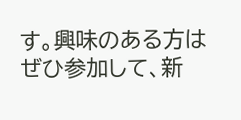す。興味のある方はぜひ参加して、新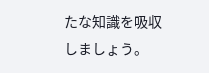たな知識を吸収しましょう。